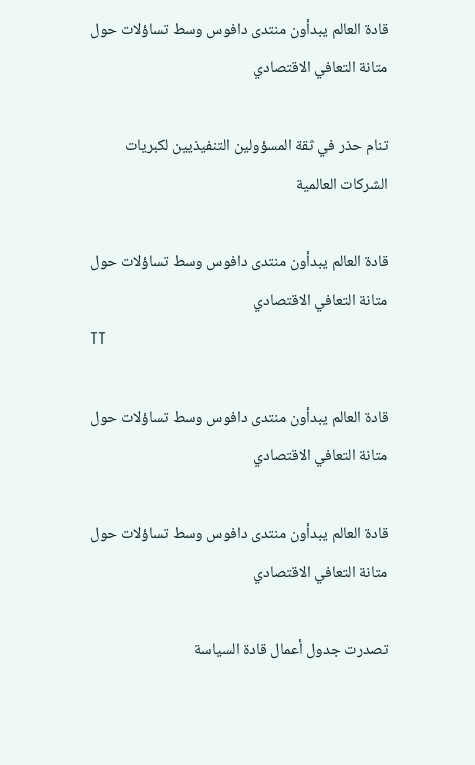قادة العالم يبدأون منتدى دافوس وسط تساؤلات حول متانة التعافي الاقتصادي

تنام حذر في ثقة المسؤولين التنفيذيين لكبريات الشركات العالمية

قادة العالم يبدأون منتدى دافوس وسط تساؤلات حول متانة التعافي الاقتصادي
TT

قادة العالم يبدأون منتدى دافوس وسط تساؤلات حول متانة التعافي الاقتصادي

قادة العالم يبدأون منتدى دافوس وسط تساؤلات حول متانة التعافي الاقتصادي

تصدرت جدول أعمال قادة السياسة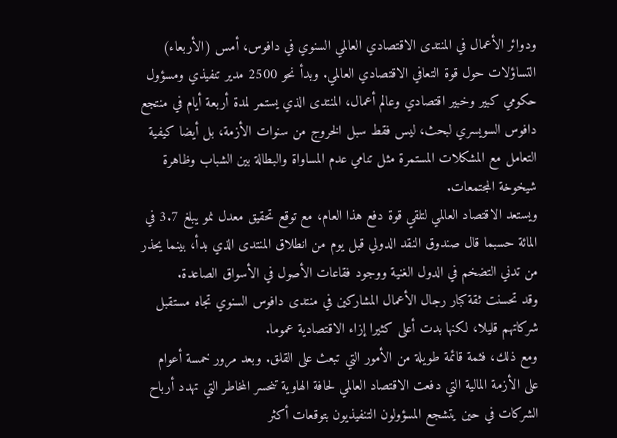ودوائر الأعمال في المنتدى الاقتصادي العالمي السنوي في دافوس، أمس (الأربعاء) التساؤلات حول قوة التعافي الاقتصادي العالمي. وبدأ نحو 2500 مدير تنفيذي ومسؤول حكومي كبير وخبير اقتصادي وعالم أعمال، المنتدى الذي يستمر لمدة أربعة أيام في منتجع دافوس السويسري لبحث، ليس فقط سبل الخروج من سنوات الأزمة، بل أيضا كيفية التعامل مع المشكلات المستمرة مثل تنامي عدم المساواة والبطالة بين الشباب وظاهرة شيخوخة المجتمعات.
ويستعد الاقتصاد العالمي لتلقي قوة دفع هذا العام، مع توقع تحقيق معدل نمو يبلغ 3.7 في المائة حسبما قال صندوق النقد الدولي قبل يوم من انطلاق المنتدى الذي بدأ، بينما يحذر من تدني التضخم في الدول الغنية ووجود فقاعات الأصول في الأسواق الصاعدة.
وقد تحسنت ثقة كبار رجال الأعمال المشاركين في منتدى دافوس السنوي تجاه مستقبل شركاتهم قليلا، لكنها بدت أعلى كثيرا إزاء الاقتصادية عموما.
ومع ذلك، فثمة قائمة طويلة من الأمور التي تبعث على القلق. وبعد مرور خمسة أعوام على الأزمة المالية التي دفعت الاقتصاد العالمي لحافة الهاوية تنحسر المخاطر التي تهدد أرباح الشركات في حين يتشجع المسؤولون التنفيذيون بتوقعات أكثر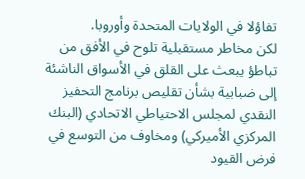تفاؤلا في الولايات المتحدة وأوروبا.
لكن مخاطر مستقبلية تلوح في الأفق من تباطؤ يبعث على القلق في الأسواق الناشئة إلى ضبابية بشأن تقليص برنامج التحفيز النقدي لمجلس الاحتياطي الاتحادي (البنك المركزي الأميركي) ومخاوف من التوسع في فرض القيود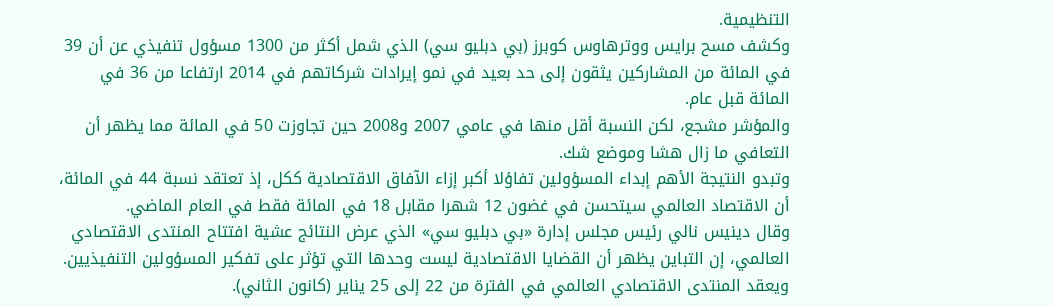التنظيمية.
وكشف مسح برايس ووترهاوس كوبرز (بي دبليو سي) الذي شمل أكثر من 1300 مسؤول تنفيذي عن أن 39 في المائة من المشاركين يثقون إلى حد بعيد في نمو إيرادات شركاتهم في 2014 ارتفاعا من 36 في المائة قبل عام.
والمؤشر مشجع، لكن النسبة أقل منها في عامي 2007 و2008 حين تجاوزت 50 في المائة مما يظهر أن التعافي ما زال هشا وموضع شك.
وتبدو النتيجة الأهم إبداء المسؤولين تفاؤلا أكبر إزاء الآفاق الاقتصادية ككل، إذ تعتقد نسبة 44 في المائة، أن الاقتصاد العالمي سيتحسن في غضون 12 شهرا مقابل 18 في المائة فقط في العام الماضي.
وقال دينيس نالي رئيس مجلس إدارة «بي دبليو سي» الذي عرض النتائج عشية افتتاح المنتدى الاقتصادي العالمي، إن التباين يظهر أن القضايا الاقتصادية ليست وحدها التي تؤثر على تفكير المسؤولين التنفيذيين.
ويعقد المنتدى الاقتصادي العالمي في الفترة من 22 إلى 25 يناير (كانون الثاني).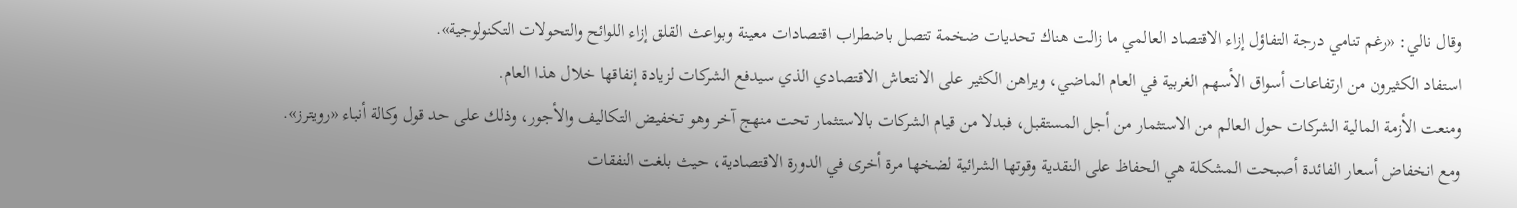وقال نالي: «رغم تنامي درجة التفاؤل إزاء الاقتصاد العالمي ما زالت هناك تحديات ضخمة تتصل باضطراب اقتصادات معينة وبواعث القلق إزاء اللوائح والتحولات التكنولوجية».
استفاد الكثيرون من ارتفاعات أسواق الأسهم الغربية في العام الماضي، ويراهن الكثير على الانتعاش الاقتصادي الذي سيدفع الشركات لزيادة إنفاقها خلال هذا العام.
ومنعت الأزمة المالية الشركات حول العالم من الاستثمار من أجل المستقبل، فبدلا من قيام الشركات بالاستثمار تحت منهج آخر وهو تخفيض التكاليف والأجور، وذلك على حد قول وكالة أنباء «رويترز».
ومع انخفاض أسعار الفائدة أصبحت المشكلة هي الحفاظ على النقدية وقوتها الشرائية لضخها مرة أخرى في الدورة الاقتصادية، حيث بلغت النفقات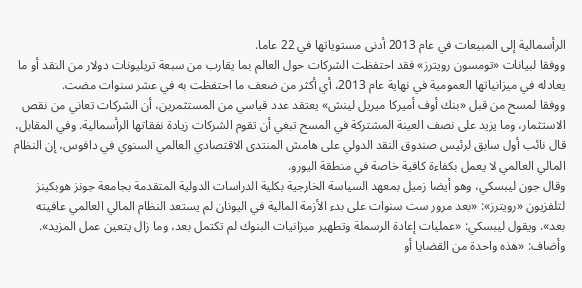الرأسمالية إلى المبيعات في عام 2013 أدنى مستوياتها في 22 عاما.
ووفقا لبيانات «تومسون رويترز» فقد احتفظت الشركات حول العالم بما يقارب من سبعة تريليونات دولار من النقد أو ما يعادله في ميزانياتها العمومية في نهاية عام 2013، أي أكثر من ضعف ما احتفظت به في عشر سنوات مضت.
ووفقا لمسح من قبل «بنك أوف أميركا ميريل لينش» يعتقد عدد قياسي من المستثمرين، أن الشركات تعاني من نقص الاستثمار، وما يزيد على نصف العينة المشتركة في المسح تبغي أن تقوم الشركات زيادة نفقاتها الرأسمالية. وفي المقابل، قال نائب أول سابق لرئيس صندوق النقد الدولي على هامش المنتدى الاقتصادي العالمي السنوي في دافوس، إن النظام المالي العالمي لا يعمل بكفاءة كافية خاصة في منطقة اليورو.
وقال جون ليبسكي، وهو أيضا زميل بمعهد السياسة الخارجية بكلية الدراسات الدولية المتقدمة بجامعة جونز هوبكينز لتلفزيون «رويترز»: «بعد مرور ست سنوات على بدء الأزمة المالية في اليونان لم يستعد النظام المالي العالمي عافيته بعد». ويقول ليبسكي: «عمليات إعادة الرسملة وتطهير ميزانيات البنوك لم تكتمل بعد، وما زال يتعين عمل المزيد». وأضاف: «هذه واحدة من القضايا أو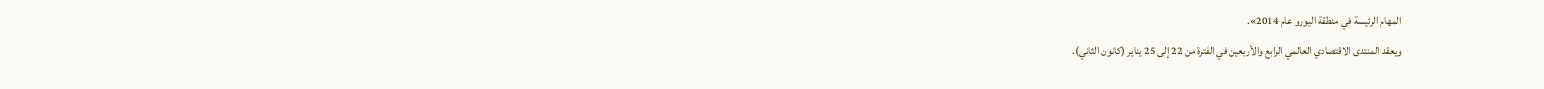المهام الرئيسة في منطقة اليورو عام 2014».
ويعقد المنتدى الاقتصادي العالمي الرابع والأربعين في الفترة من 22 إلى 25 يناير (كانون الثاني).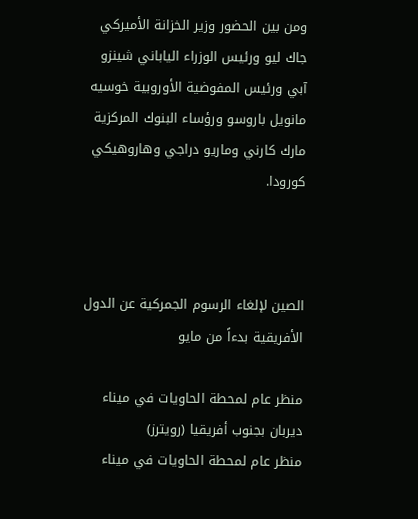ومن بين الحضور وزير الخزانة الأميركي جاك ليو ورئيس الوزراء الياباني شينزو آبي ورئيس المفوضية الأوروبية خوسيه مانويل باروسو ورؤساء البنوك المركزية مارك كارني وماريو دراجي وهاروهيكي كورودا.



الصين لإلغاء الرسوم الجمركية عن الدول الأفريقية بدءاً من مايو

منظر عام لمحطة الحاويات في ميناء ديربان بجنوب أفريقيا (رويترز)
منظر عام لمحطة الحاويات في ميناء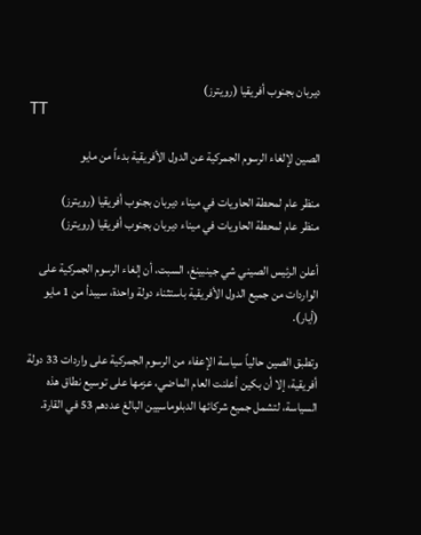ديربان بجنوب أفريقيا (رويترز)
TT

الصين لإلغاء الرسوم الجمركية عن الدول الأفريقية بدءاً من مايو

منظر عام لمحطة الحاويات في ميناء ديربان بجنوب أفريقيا (رويترز)
منظر عام لمحطة الحاويات في ميناء ديربان بجنوب أفريقيا (رويترز)

أعلن الرئيس الصيني شي جينبينغ، السبت، أن إلغاء الرسوم الجمركية على الواردات من جميع الدول الأفريقية باستثناء دولة واحدة، سيبدأ من 1 مايو (أيار).

وتطبق الصين حالياً سياسة الإعفاء من الرسوم الجمركية على واردات 33 دولة أفريقية، إلا أن بكين أعلنت العام الماضي، عزمها على توسيع نطاق هذه السياسة، لتشمل جميع شركائها الدبلوماسيين البالغ عددهم 53 في القارة.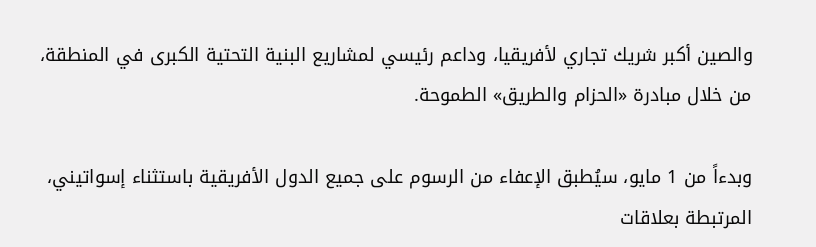والصين أكبر شريك تجاري لأفريقيا، وداعم رئيسي لمشاريع البنية التحتية الكبرى في المنطقة، من خلال مبادرة «الحزام والطريق» الطموحة.

وبدءاً من 1 مايو، سيُطبق الإعفاء من الرسوم على جميع الدول الأفريقية باستثناء إسواتيني، المرتبطة بعلاقات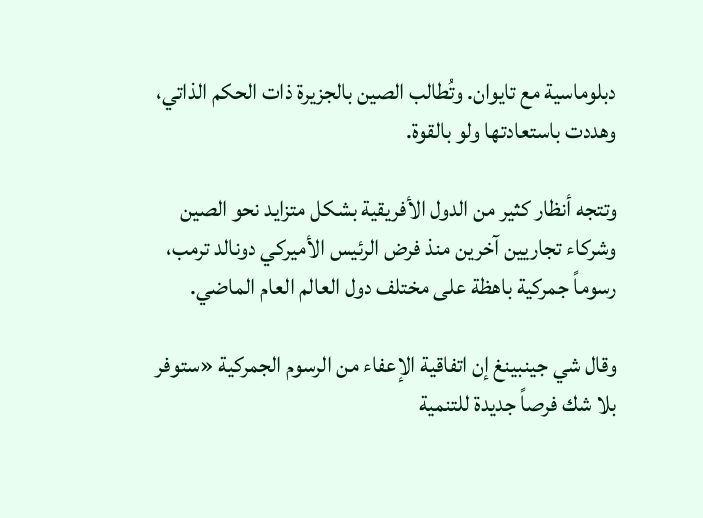دبلوماسية مع تايوان. وتُطالب الصين بالجزيرة ذات الحكم الذاتي، وهددت باستعادتها ولو بالقوة.

وتتجه أنظار كثير من الدول الأفريقية بشكل متزايد نحو الصين وشركاء تجاريين آخرين منذ فرض الرئيس الأميركي دونالد ترمب، رسوماً جمركية باهظة على مختلف دول العالم العام الماضي.

وقال شي جينبينغ إن اتفاقية الإعفاء من الرسوم الجمركية «ستوفر بلا شك فرصاً جديدة للتنمية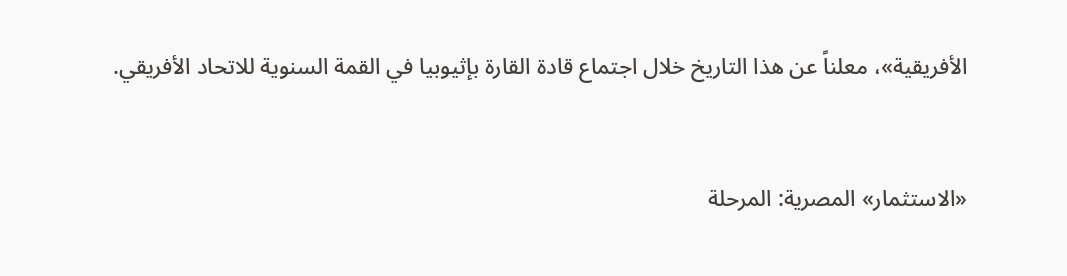الأفريقية»، معلناً عن هذا التاريخ خلال اجتماع قادة القارة بإثيوبيا في القمة السنوية للاتحاد الأفريقي.


«الاستثمار» المصرية: المرحلة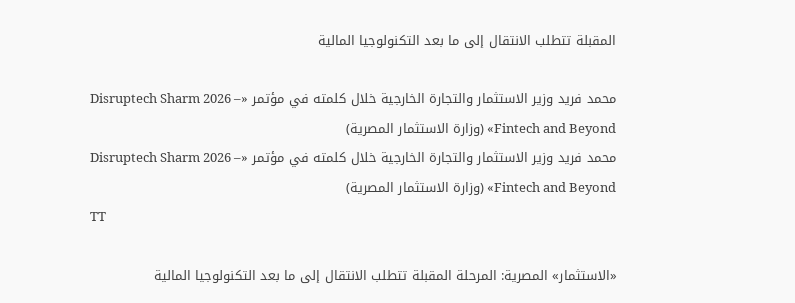المقبلة تتطلب الانتقال إلى ما بعد التكنولوجيا المالية

محمد فريد وزير الاستثمار والتجارة الخارجية خلال كلمته في مؤتمر «Disruptech Sharm 2026 – Fintech and Beyond» (وزارة الاستثمار المصرية)
محمد فريد وزير الاستثمار والتجارة الخارجية خلال كلمته في مؤتمر «Disruptech Sharm 2026 – Fintech and Beyond» (وزارة الاستثمار المصرية)
TT

«الاستثمار» المصرية: المرحلة المقبلة تتطلب الانتقال إلى ما بعد التكنولوجيا المالية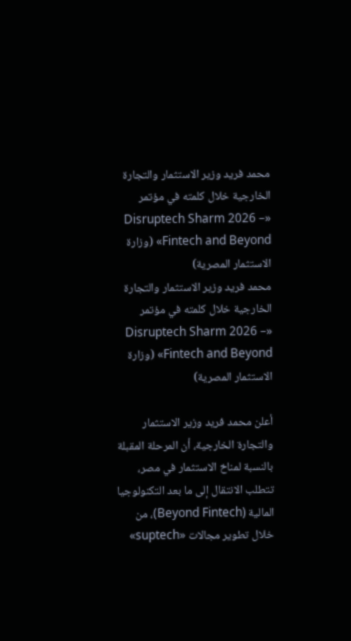محمد فريد وزير الاستثمار والتجارة الخارجية خلال كلمته في مؤتمر «Disruptech Sharm 2026 – Fintech and Beyond» (وزارة الاستثمار المصرية)
محمد فريد وزير الاستثمار والتجارة الخارجية خلال كلمته في مؤتمر «Disruptech Sharm 2026 – Fintech and Beyond» (وزارة الاستثمار المصرية)

أعلن محمد فريد وزير الاستثمار والتجارة الخارجية، أن المرحلة المقبلة بالنسبة لمناخ الاستثمار في مصر، تتطلب الانتقال إلى ما بعد التكنولوجيا المالية (Beyond Fintech)، من خلال تطوير مجالات «suptech»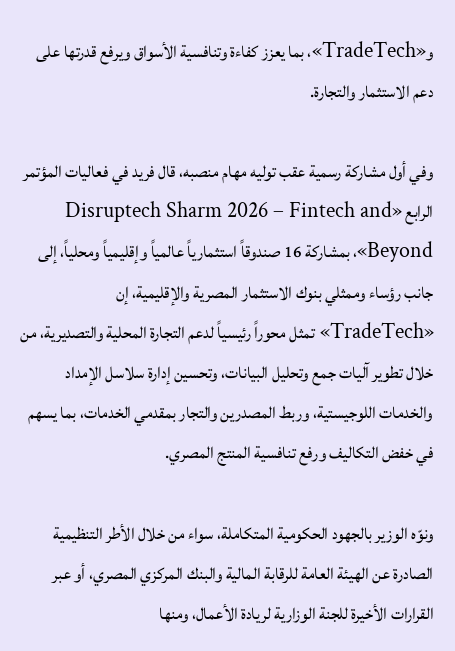و«TradeTech»، بما يعزز كفاءة وتنافسية الأسواق ويرفع قدرتها على دعم الاستثمار والتجارة.

وفي أول مشاركة رسمية عقب توليه مهام منصبه، قال فريد في فعاليات المؤتمر الرابع «Disruptech Sharm 2026 – Fintech and Beyond»، بمشاركة 16 صندوقاً استثمارياً عالمياً وإقليمياً ومحلياً، إلى جانب رؤساء وممثلي بنوك الاستثمار المصرية والإقليمية، إن «TradeTech» تمثل محوراً رئيسياً لدعم التجارة المحلية والتصديرية، من خلال تطوير آليات جمع وتحليل البيانات، وتحسين إدارة سلاسل الإمداد والخدمات اللوجيستية، وربط المصدرين والتجار بمقدمي الخدمات، بما يسهم في خفض التكاليف ورفع تنافسية المنتج المصري.

ونوّه الوزير بالجهود الحكومية المتكاملة، سواء من خلال الأطر التنظيمية الصادرة عن الهيئة العامة للرقابة المالية والبنك المركزي المصري، أو عبر القرارات الأخيرة للجنة الوزارية لريادة الأعمال، ومنها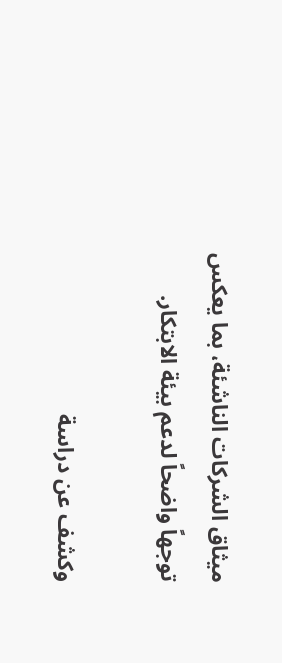ميثاق الشركات الناشئة، بما يعكس توجهاً واضحاً لدعم بيئة الابتكار.

وكشف عن دراسة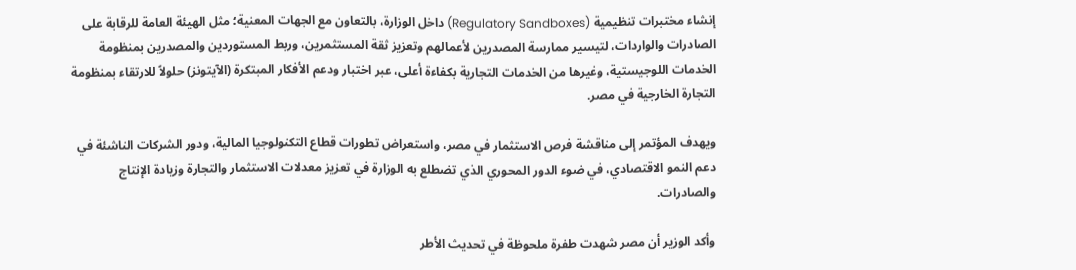إنشاء مختبرات تنظيمية (Regulatory Sandboxes) داخل الوزارة، بالتعاون مع الجهات المعنية؛ مثل الهيئة العامة للرقابة على الصادرات والواردات، لتيسير ممارسة المصدرين لأعمالهم وتعزيز ثقة المستثمرين، وربط المستوردين والمصدرين بمنظومة الخدمات اللوجيستية، وغيرها من الخدمات التجارية بكفاءة أعلى، عبر اختبار ودعم الأفكار المبتكرة (الآيتونز) حلولاً للارتقاء بمنظومة التجارة الخارجية في مصر.

ويهدف المؤتمر إلى مناقشة فرص الاستثمار في مصر، واستعراض تطورات قطاع التكنولوجيا المالية، ودور الشركات الناشئة في دعم النمو الاقتصادي، في ضوء الدور المحوري الذي تضطلع به الوزارة في تعزيز معدلات الاستثمار والتجارة وزيادة الإنتاج والصادرات.

وأكد الوزير أن مصر شهدت طفرة ملحوظة في تحديث الأطر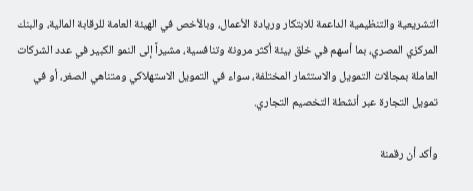التشريعية والتنظيمية الداعمة للابتكار وريادة الأعمال، وبالأخص في الهيئة العامة للرقابة المالية، والبنك المركزي المصري، بما أسهم في خلق بيئة أكثر مرونة وتنافسية، مشيراً إلى النمو الكبير في عدد الشركات العاملة بمجالات التمويل والاستثمار المختلفة، سواء في التمويل الاستهلاكي ومتناهي الصغر، أو في تمويل التجارة عبر أنشطة التخصيم التجاري.

وأكد أن رقمنة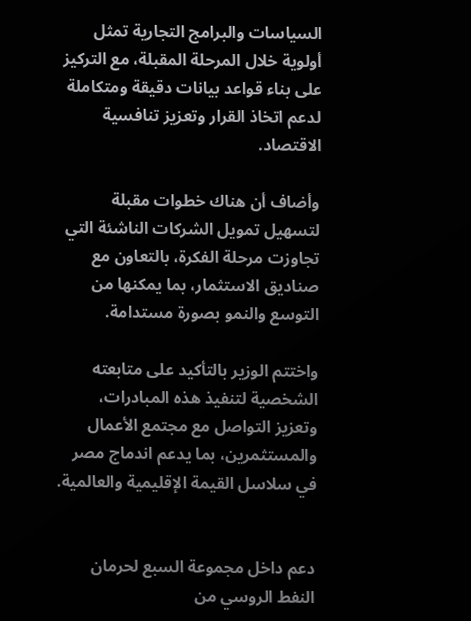السياسات والبرامج التجارية تمثل أولوية خلال المرحلة المقبلة، مع التركيز على بناء قواعد بيانات دقيقة ومتكاملة لدعم اتخاذ القرار وتعزيز تنافسية الاقتصاد.

وأضاف أن هناك خطوات مقبلة لتسهيل تمويل الشركات الناشئة التي تجاوزت مرحلة الفكرة، بالتعاون مع صناديق الاستثمار، بما يمكنها من التوسع والنمو بصورة مستدامة.

واختتم الوزير بالتأكيد على متابعته الشخصية لتنفيذ هذه المبادرات، وتعزيز التواصل مع مجتمع الأعمال والمستثمرين، بما يدعم اندماج مصر في سلاسل القيمة الإقليمية والعالمية.


دعم داخل مجموعة السبع لحرمان النفط الروسي من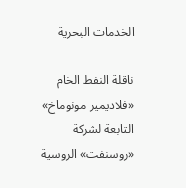الخدمات البحرية

ناقلة النفط الخام «فلاديمير مونوماخ» التابعة لشركة «روسنفت» الروسية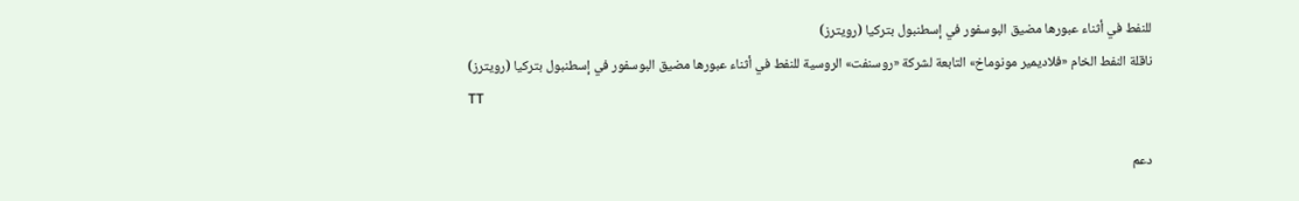للنفط في أثناء عبورها مضيق البوسفور في إسطنبول بتركيا (رويترز)
ناقلة النفط الخام «فلاديمير مونوماخ» التابعة لشركة «روسنفت» الروسية للنفط في أثناء عبورها مضيق البوسفور في إسطنبول بتركيا (رويترز)
TT

دعم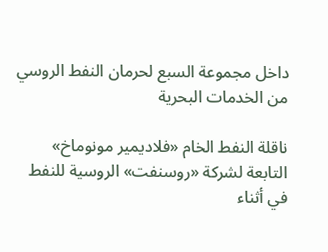داخل مجموعة السبع لحرمان النفط الروسي من الخدمات البحرية

ناقلة النفط الخام «فلاديمير مونوماخ» التابعة لشركة «روسنفت» الروسية للنفط في أثناء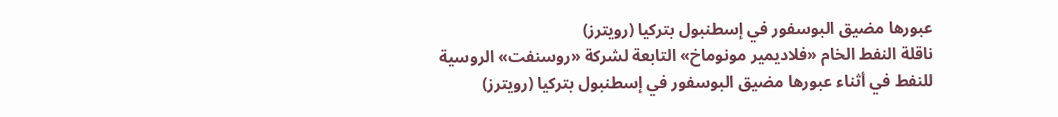عبورها مضيق البوسفور في إسطنبول بتركيا (رويترز)
ناقلة النفط الخام «فلاديمير مونوماخ» التابعة لشركة «روسنفت» الروسية للنفط في أثناء عبورها مضيق البوسفور في إسطنبول بتركيا (رويترز)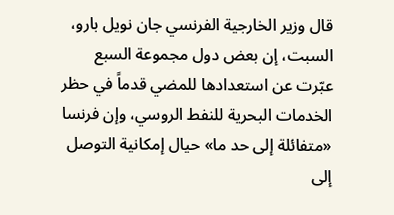قال وزير الخارجية الفرنسي جان نويل بارو، السبت، إن بعض دول مجموعة السبع عبّرت عن استعدادها للمضي قدماً في ‌حظر الخدمات ‌البحرية للنفط ‌الروسي، وإن فرنسا «متفائلة إلى حد ما» حيال إمكانية التوصل إلى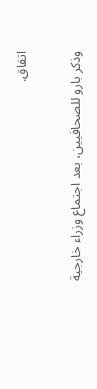اتفاق.

وذكر بارو للصحافيين، بعد اجتماع وزراء خارجية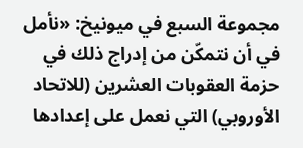مجموعة ‌السبع ‌في ميونيخ: «نأمل في ‌أن نتمكّن من ‌إدراج ذلك في حزمة العقوبات العشرين (للاتحاد الأوروبي) التي نعمل ‌على إعدادها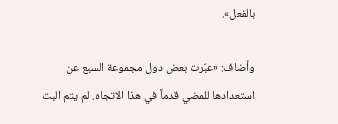بالفعل».

وأضاف: «عبّرت بعض دول مجموعة السبع عن استعدادها للمضي قدماً في هذا الاتجاه. لم يتم البت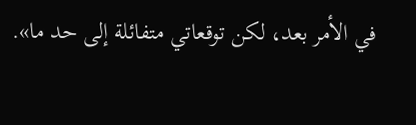في الأمر بعد، لكن توقعاتي متفائلة إلى حد ما».